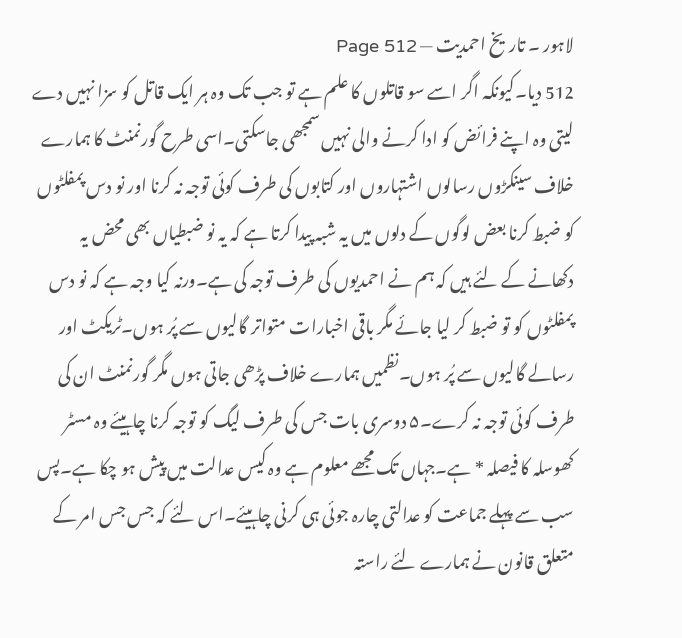لاہور ۔ تاریخ احمدیت — Page 512
512 دیا۔کیونکہ اگر اسے سو قاتلوں کا علم ہے تو جب تک وہ ہر ایک قاتل کو سزا نہیں دے لیتی وہ اپنے فرائض کو ادا کرنے والی نہیں سمجھی جاسکتی۔اسی طرح گورنمنٹ کا ہمارے خلاف سینکڑوں رسالوں اشتہاروں اور کتابوں کی طرف کوئی توجہ نہ کرنا اور نو دس پمفلٹوں کو ضبط کرنا بعض لوگوں کے دلوں میں یہ شبہ پیدا کرتا ہے کہ یہ نو ضبطیاں بھی محض یہ دکھانے کے لئے ہیں کہ ہم نے احمدیوں کی طرف توجہ کی ہے۔ورنہ کیا وجہ ہے کہ نو دس پمفلٹوں کو تو ضبط کر لیا جائے مگر باقی اخبارات متواتر گالیوں سے پُر ہوں۔ٹریکٹ اور رسالے گالیوں سے پُر ہوں۔نظمیں ہمارے خلاف پڑھی جاتی ہوں مگر گورنمنٹ ان کی طرف کوئی توجہ نہ کرے۔۵ دوسری بات جس کی طرف لیگ کو توجہ کرنا چاہیئے وہ مسٹر کھوسلہ کا فیصلہ * ہے۔جہاں تک مجھے معلوم ہے وہ کیس عدالت میں پیش ہو چکا ہے۔پس سب سے پہلے جماعت کو عدالتی چارہ جوئی ہی کرنی چاہیئے۔اس لئے کہ جس جس امر کے متعلق قانون نے ہمارے لئے راستہ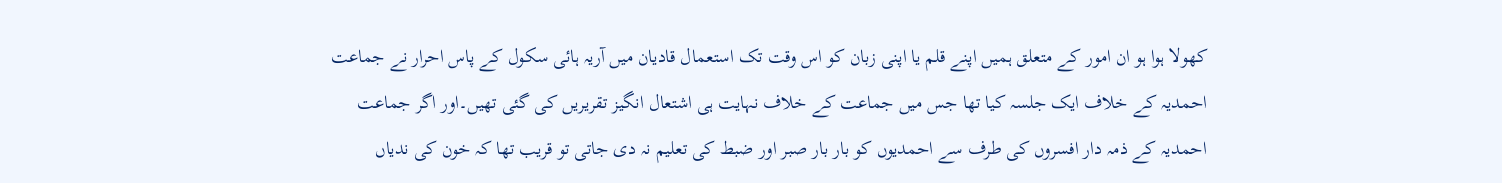کھولا ہوا ہو ان امور کے متعلق ہمیں اپنے قلم یا اپنی زبان کو اس وقت تک استعمال قادیان میں آریہ ہائی سکول کے پاس احرار نے جماعت احمدیہ کے خلاف ایک جلسہ کیا تھا جس میں جماعت کے خلاف نہایت ہی اشتعال انگیز تقریریں کی گئی تھیں۔اور اگر جماعت احمدیہ کے ذمہ دار افسروں کی طرف سے احمدیوں کو بار بار صبر اور ضبط کی تعلیم نہ دی جاتی تو قریب تھا کہ خون کی ندیاں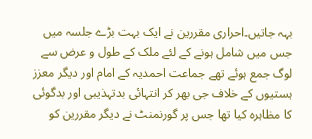بہہ جاتیں۔احراری مقررین نے ایک بہت بڑے جلسہ میں جس میں شامل ہونے کے لئے ملک کے طول و عرض سے لوگ جمع ہوئے تھے جماعت احمدیہ کے امام اور دیگر معزز ہستیوں کے خلاف جی بھر کر انتہائی بدتہذیبی اور بدگوئی کا مظاہرہ کیا تھا جس پر گورنمنٹ نے دیگر مقررین کو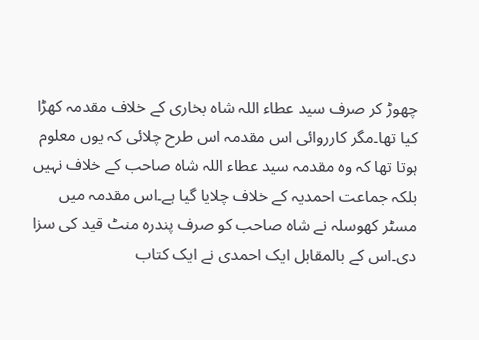چھوڑ کر صرف سید عطاء اللہ شاہ بخاری کے خلاف مقدمہ کھڑا کیا تھا۔مگر کارروائی اس مقدمہ اس طرح چلائی کہ یوں معلوم ہوتا تھا کہ وہ مقدمہ سید عطاء اللہ شاہ صاحب کے خلاف نہیں بلکہ جماعت احمدیہ کے خلاف چلایا گیا ہے۔اس مقدمہ میں مسٹر کھوسلہ نے شاہ صاحب کو صرف پندرہ منٹ قید کی سزا دی۔اس کے بالمقابل ایک احمدی نے ایک کتاب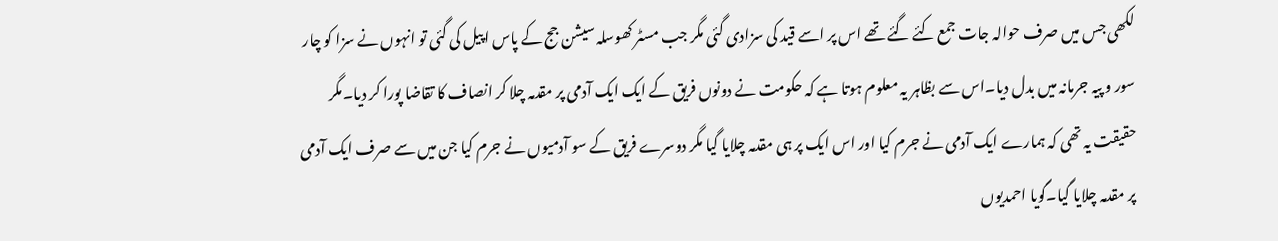لکھی جس میں صرف حوالہ جات جمع کئے گئے تھے اس پر اسے قید کی سزادی گئی مگر جب مسٹر کھوسلہ سیشن جج کے پاس اپیل کی گئی تو انہوں نے سزا کو چار سور و پیہ جرمانہ میں بدل دیا۔اس سے بظاہر یہ معلوم ہوتا ہے کہ حکومت نے دونوں فریق کے ایک ایک آدمی پر مقدمہ چلا کر انصاف کا تقاضا پورا کر دیا۔مگر حقیقت یہ تھی کہ ہمارے ایک آدمی نے جرم کیا اور اس ایک پر ہی مقدمہ چلایا گیا مگر دوسرے فریق کے سو آدمیوں نے جرم کیا جن میں سے صرف ایک آدمی پر مقدمہ چلایا گیا۔گویا احمدیوں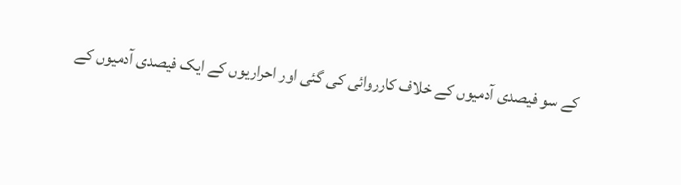کے سو فیصدی آدمیوں کے خلاف کارروائی کی گئی اور احراریوں کے ایک فیصدی آدمیوں کے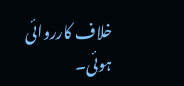خلاف کارروائی ہوئی۔